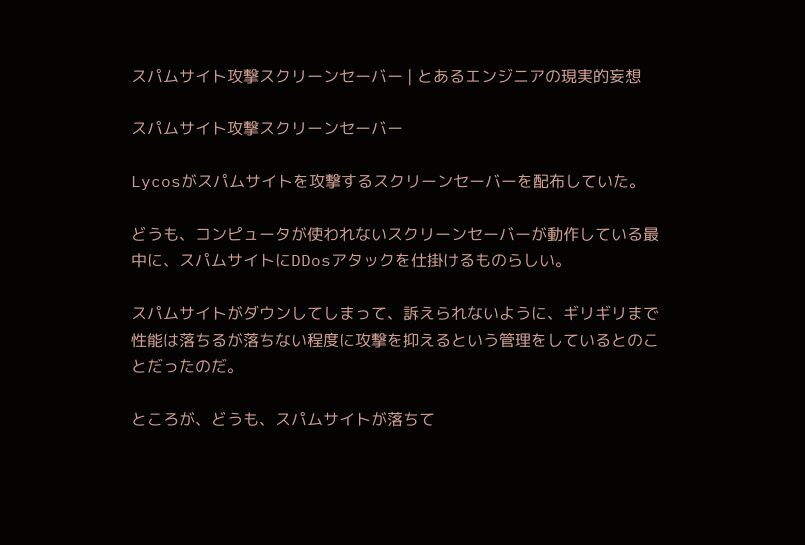スパムサイト攻撃スクリーンセーバー | とあるエンジニアの現実的妄想

スパムサイト攻撃スクリーンセーバー

Lycosがスパムサイトを攻撃するスクリーンセーバーを配布していた。

どうも、コンピュータが使われないスクリーンセーバーが動作している最中に、スパムサイトにDDosアタックを仕掛けるものらしい。

スパムサイトがダウンしてしまって、訴えられないように、ギリギリまで性能は落ちるが落ちない程度に攻撃を抑えるという管理をしているとのことだったのだ。

ところが、どうも、スパムサイトが落ちて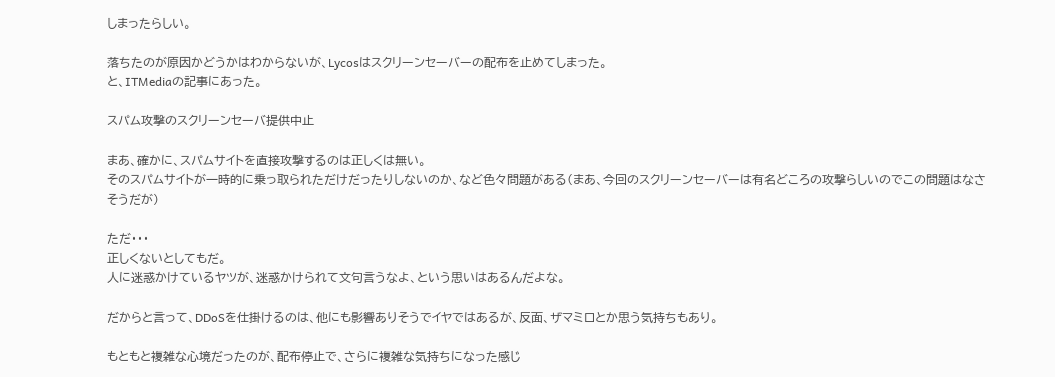しまったらしい。

落ちたのが原因かどうかはわからないが、Lycosはスクリーンセーバーの配布を止めてしまった。
と、ITMediaの記事にあった。

スパム攻撃のスクリーンセーバ提供中止

まあ、確かに、スパムサイトを直接攻撃するのは正しくは無い。
そのスパムサイトが一時的に乗っ取られただけだったりしないのか、など色々問題がある(まあ、今回のスクリーンセーバーは有名どころの攻撃らしいのでこの問題はなさそうだが)

ただ・・・
正しくないとしてもだ。
人に迷惑かけているヤツが、迷惑かけられて文句言うなよ、という思いはあるんだよな。

だからと言って、DDoSを仕掛けるのは、他にも影響ありそうでイヤではあるが、反面、ザマミロとか思う気持ちもあり。

もともと複雑な心境だったのが、配布停止で、さらに複雑な気持ちになった感じ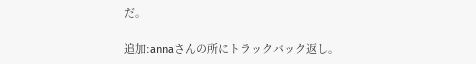だ。

追加:annaさんの所にトラックバック返し。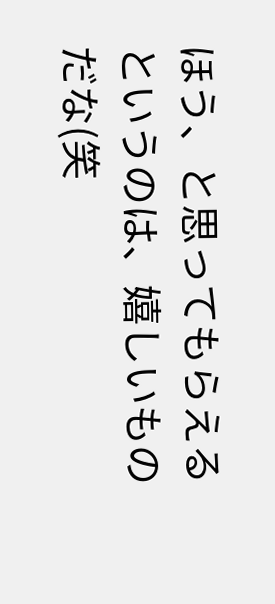ほう、と思ってもらえるというのは、嬉しいものだな(笑